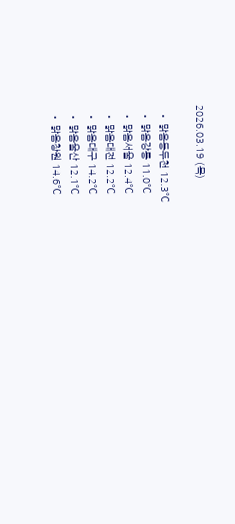2026.03.19 (목)

  • 맑음동두천 12.3℃
  • 맑음강릉 11.0℃
  • 맑음서울 12.4℃
  • 맑음대전 12.2℃
  • 맑음대구 14.2℃
  • 맑음울산 12.1℃
  • 맑음창원 14.6℃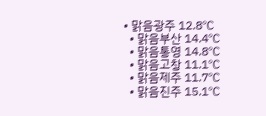• 맑음광주 12.8℃
  • 맑음부산 14.4℃
  • 맑음통영 14.8℃
  • 맑음고창 11.1℃
  • 맑음제주 11.7℃
  • 맑음진주 15.1℃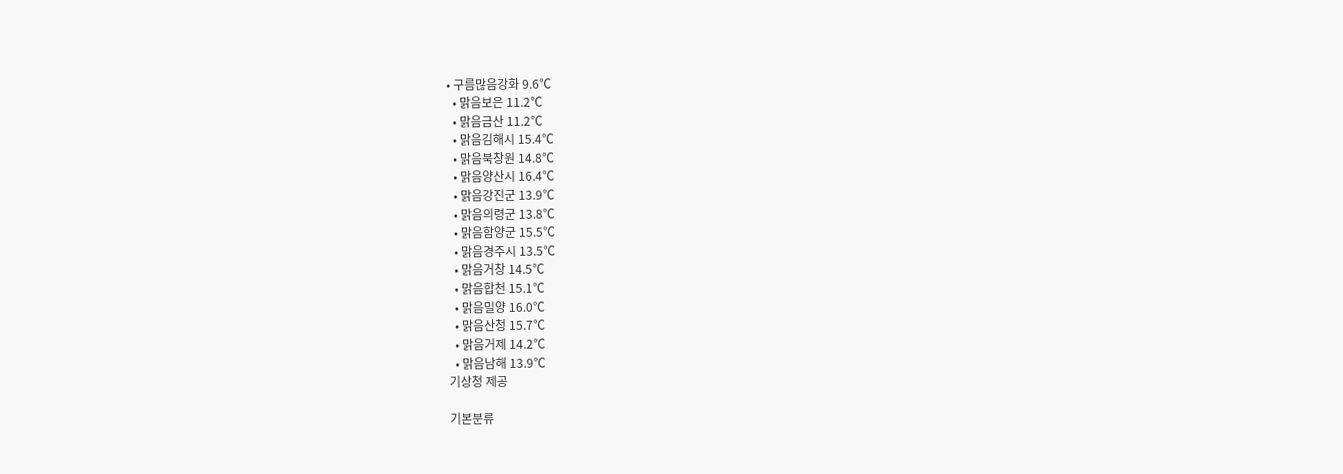• 구름많음강화 9.6℃
  • 맑음보은 11.2℃
  • 맑음금산 11.2℃
  • 맑음김해시 15.4℃
  • 맑음북창원 14.8℃
  • 맑음양산시 16.4℃
  • 맑음강진군 13.9℃
  • 맑음의령군 13.8℃
  • 맑음함양군 15.5℃
  • 맑음경주시 13.5℃
  • 맑음거창 14.5℃
  • 맑음합천 15.1℃
  • 맑음밀양 16.0℃
  • 맑음산청 15.7℃
  • 맑음거제 14.2℃
  • 맑음남해 13.9℃
기상청 제공

기본분류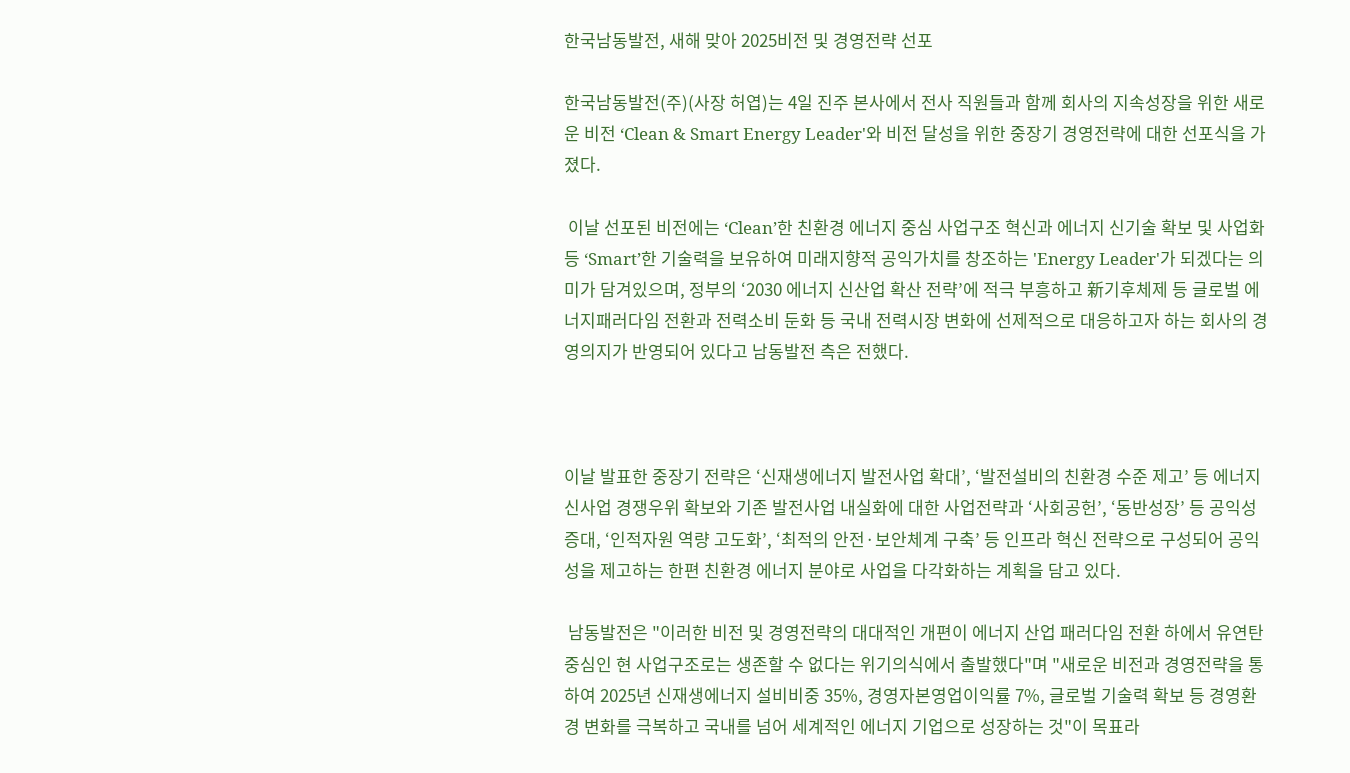한국남동발전, 새해 맞아 2025비전 및 경영전략 선포

한국남동발전(주)(사장 허엽)는 4일 진주 본사에서 전사 직원들과 함께 회사의 지속성장을 위한 새로운 비전 ‘Clean & Smart Energy Leader'와 비전 달성을 위한 중장기 경영전략에 대한 선포식을 가졌다.

 이날 선포된 비전에는 ‘Clean’한 친환경 에너지 중심 사업구조 혁신과 에너지 신기술 확보 및 사업화 등 ‘Smart’한 기술력을 보유하여 미래지향적 공익가치를 창조하는 'Energy Leader'가 되겠다는 의미가 담겨있으며, 정부의 ‘2030 에너지 신산업 확산 전략’에 적극 부흥하고 新기후체제 등 글로벌 에너지패러다임 전환과 전력소비 둔화 등 국내 전력시장 변화에 선제적으로 대응하고자 하는 회사의 경영의지가 반영되어 있다고 남동발전 측은 전했다.



이날 발표한 중장기 전략은 ‘신재생에너지 발전사업 확대’, ‘발전설비의 친환경 수준 제고’ 등 에너지 신사업 경쟁우위 확보와 기존 발전사업 내실화에 대한 사업전략과 ‘사회공헌’, ‘동반성장’ 등 공익성 증대, ‘인적자원 역량 고도화’, ‘최적의 안전·보안체계 구축’ 등 인프라 혁신 전략으로 구성되어 공익성을 제고하는 한편 친환경 에너지 분야로 사업을 다각화하는 계획을 담고 있다.

 남동발전은 "이러한 비전 및 경영전략의 대대적인 개편이 에너지 산업 패러다임 전환 하에서 유연탄 중심인 현 사업구조로는 생존할 수 없다는 위기의식에서 출발했다"며 "새로운 비전과 경영전략을 통하여 2025년 신재생에너지 설비비중 35%, 경영자본영업이익률 7%, 글로벌 기술력 확보 등 경영환경 변화를 극복하고 국내를 넘어 세계적인 에너지 기업으로 성장하는 것"이 목표라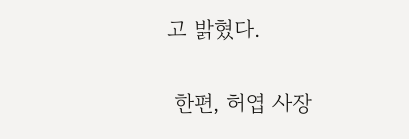고 밝혔다.

 한편, 허엽 사장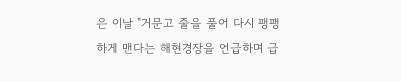은 이날 "거문고 줄을 풀어 다시 팽팽하게 맨다는 해현경장을 언급하며 급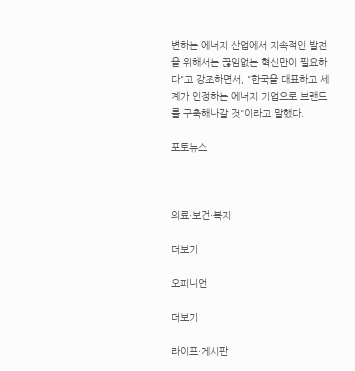변하는 에너지 산업에서 지속적인 발전을 위해서는 끊임없는 혁신만이 필요하다"고 강조하면서, "한국을 대표하고 세계가 인정하는 에너지 기업으로 브랜드를 구축해나갈 것"이라고 말했다.

포토뉴스



의료·보건·복지

더보기

오피니언

더보기

라이프·게시판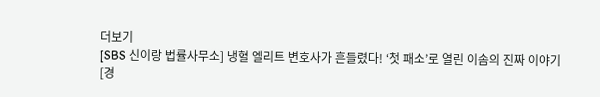더보기
[SBS 신이랑 법률사무소] 냉혈 엘리트 변호사가 흔들렸다! ‘첫 패소’로 열린 이솜의 진짜 이야기
[경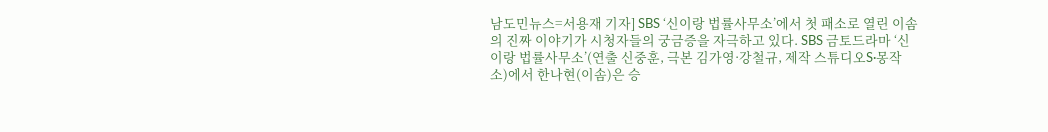남도민뉴스=서용재 기자] SBS ‘신이랑 법률사무소’에서 첫 패소로 열린 이솜의 진짜 이야기가 시청자들의 궁금증을 자극하고 있다. SBS 금토드라마 ‘신이랑 법률사무소’(연출 신중훈, 극본 김가영·강철규, 제작 스튜디오S·몽작소)에서 한나현(이솜)은 승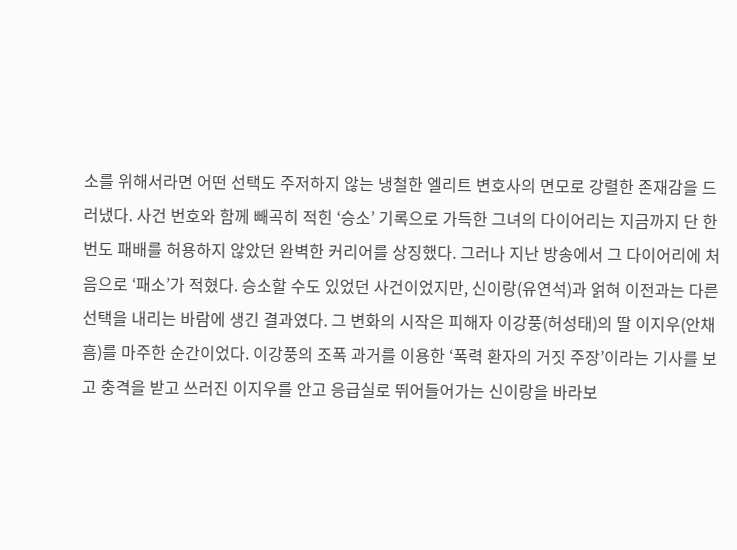소를 위해서라면 어떤 선택도 주저하지 않는 냉철한 엘리트 변호사의 면모로 강렬한 존재감을 드러냈다. 사건 번호와 함께 빼곡히 적힌 ‘승소’ 기록으로 가득한 그녀의 다이어리는 지금까지 단 한 번도 패배를 허용하지 않았던 완벽한 커리어를 상징했다. 그러나 지난 방송에서 그 다이어리에 처음으로 ‘패소’가 적혔다. 승소할 수도 있었던 사건이었지만, 신이랑(유연석)과 얽혀 이전과는 다른 선택을 내리는 바람에 생긴 결과였다. 그 변화의 시작은 피해자 이강풍(허성태)의 딸 이지우(안채흠)를 마주한 순간이었다. 이강풍의 조폭 과거를 이용한 ‘폭력 환자의 거짓 주장’이라는 기사를 보고 충격을 받고 쓰러진 이지우를 안고 응급실로 뛰어들어가는 신이랑을 바라보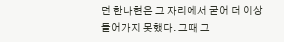던 한나현은 그 자리에서 굳어 더 이상 들어가지 못했다. 그때 그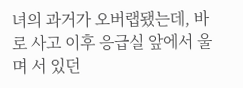녀의 과거가 오버랩됐는데, 바로 사고 이후 응급실 앞에서 울며 서 있던